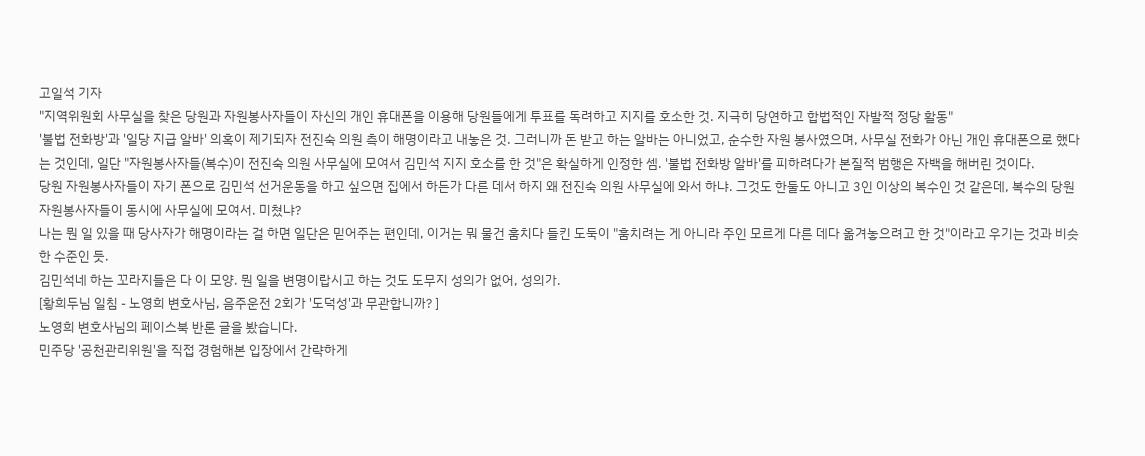고일석 기자
"지역위원회 사무실을 찾은 당원과 자원봉사자들이 자신의 개인 휴대폰을 이용해 당원들에게 투표를 독려하고 지지를 호소한 것. 지극히 당연하고 합법적인 자발적 정당 활동"
'불법 전화방'과 '일당 지급 알바' 의혹이 제기되자 전진숙 의원 측이 해명이라고 내놓은 것. 그러니까 돈 받고 하는 알바는 아니었고, 순수한 자원 봉사였으며, 사무실 전화가 아닌 개인 휴대폰으로 했다는 것인데, 일단 "자원봉사자들(복수)이 전진숙 의원 사무실에 모여서 김민석 지지 호소를 한 것"은 확실하게 인정한 셈. '불법 전화방 알바'를 피하려다가 본질적 범행은 자백을 해버린 것이다.
당원 자원봉사자들이 자기 폰으로 김민석 선거운동을 하고 싶으면 집에서 하든가 다른 데서 하지 왜 전진숙 의원 사무실에 와서 하냐. 그것도 한둘도 아니고 3인 이상의 복수인 것 같은데, 복수의 당원 자원봉사자들이 동시에 사무실에 모여서. 미쳤냐?
나는 뭔 일 있을 때 당사자가 해명이라는 걸 하면 일단은 믿어주는 편인데, 이거는 뭐 물건 훔치다 들킨 도둑이 "훔치려는 게 아니라 주인 모르게 다른 데다 옮겨놓으려고 한 것"이라고 우기는 것과 비슷한 수준인 듯.
김민석네 하는 꼬라지들은 다 이 모양. 뭔 일을 변명이랍시고 하는 것도 도무지 성의가 없어, 성의가.
[황희두님 일침 - 노영희 변호사님, 음주운전 2회가 '도덕성'과 무관합니까? ]
노영희 변호사님의 페이스북 반론 글을 봤습니다.
민주당 '공천관리위원'을 직접 경험해본 입장에서 간략하게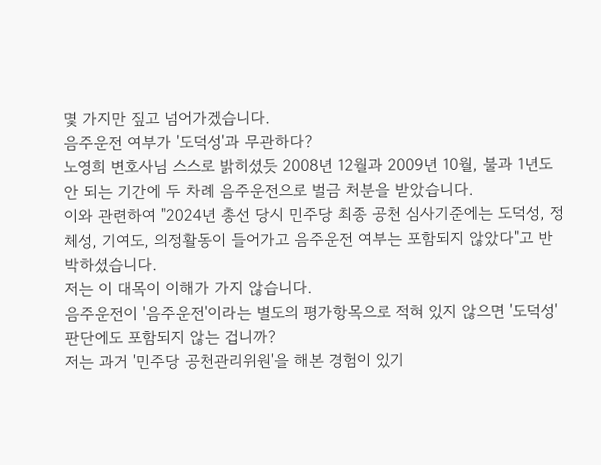몇 가지만 짚고 넘어가겠습니다.
음주운전 여부가 '도덕성'과 무관하다?
노영희 변호사님 스스로 밝히셨듯 2008년 12월과 2009년 10월, 불과 1년도 안 되는 기간에 두 차례 음주운전으로 벌금 처분을 받았습니다.
이와 관련하여 "2024년 총선 당시 민주당 최종 공천 심사기준에는 도덕성, 정체성, 기여도, 의정활동이 들어가고 음주운전 여부는 포함되지 않았다"고 반박하셨습니다.
저는 이 대목이 이해가 가지 않습니다.
음주운전이 '음주운전'이라는 별도의 평가항목으로 적혀 있지 않으면 '도덕성' 판단에도 포함되지 않는 겁니까?
저는 과거 '민주당 공천관리위원'을 해본 경험이 있기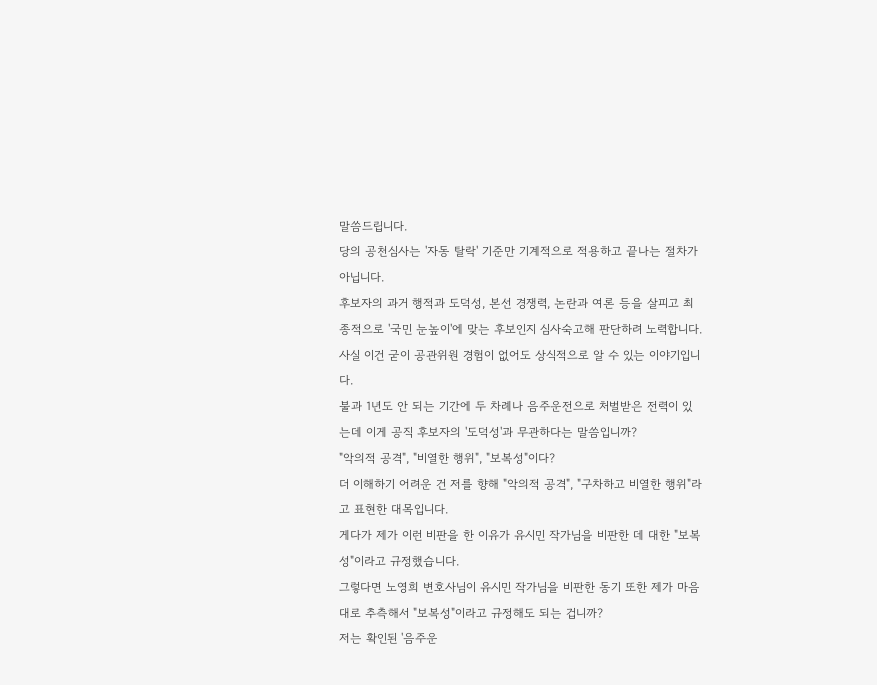말씀드립니다.
당의 공천심사는 '자동 탈락' 기준만 기계적으로 적용하고 끝나는 절차가 아닙니다.
후보자의 과거 행적과 도덕성, 본선 경쟁력, 논란과 여론 등을 살피고 최종적으로 '국민 눈높이'에 맞는 후보인지 심사숙고해 판단하려 노력합니다.
사실 이건 굳이 공관위원 경험이 없어도 상식적으로 알 수 있는 이야기입니다.
불과 1년도 안 되는 기간에 두 차례나 음주운전으로 처벌받은 전력이 있는데 이게 공직 후보자의 '도덕성'과 무관하다는 말씀입니까?
"악의적 공격", "비열한 행위", "보복성"이다?
더 이해하기 어려운 건 저를 향해 "악의적 공격", "구차하고 비열한 행위"라고 표현한 대목입니다.
게다가 제가 이런 비판을 한 이유가 유시민 작가님을 비판한 데 대한 "보복성"이라고 규정했습니다.
그렇다면 노영희 변호사님이 유시민 작가님을 비판한 동기 또한 제가 마음대로 추측해서 "보복성"이라고 규정해도 되는 겁니까?
저는 확인된 '음주운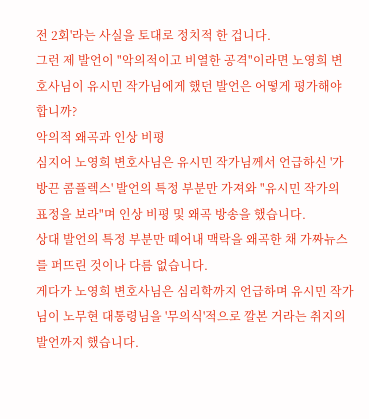전 2회'라는 사실을 토대로 정치적 한 겁니다.
그런 제 발언이 "악의적이고 비열한 공격"이라면 노영희 변호사님이 유시민 작가님에게 했던 발언은 어떻게 평가해야 합니까?
악의적 왜곡과 인상 비평
심지어 노영희 변호사님은 유시민 작가님께서 언급하신 '가방끈 콤플렉스' 발언의 특정 부분만 가져와 "유시민 작가의 표정을 보라"며 인상 비평 및 왜곡 방송을 했습니다.
상대 발언의 특정 부분만 떼어내 맥락을 왜곡한 채 가짜뉴스를 퍼뜨린 것이나 다름 없습니다.
게다가 노영희 변호사님은 심리학까지 언급하며 유시민 작가님이 노무현 대통령님을 '무의식'적으로 깔본 거라는 취지의 발언까지 했습니다.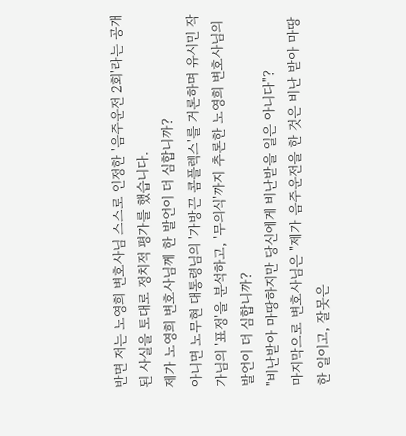반면 저는 노영희 변호사님 스스로 인정한 '음주운전 2회'라는 공개된 사실을 토대로 정치적 평가를 했습니다.
제가 노영희 변호사님께 한 발언이 더 심합니까?
아니면 노무현 대통령님의 '가방끈 콤플렉스'를 거론하며 유시민 작가님의 '표정'을 분석하고, '무의식'까지 추론한 노영희 변호사님의 발언이 더 심합니까?
"비난받아 마땅하지만 당신에게 비난받을 일은 아니다"?
마지막으로 변호사님은 "제가 음주운전을 한 것은 비난 받아 마땅한 일이고, 잘못은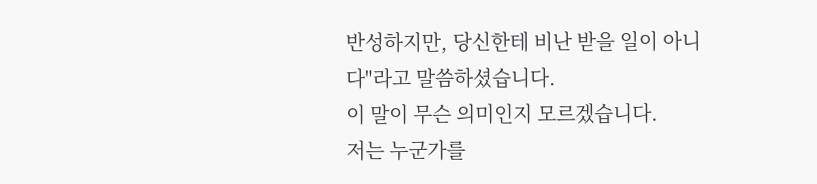반성하지만, 당신한테 비난 받을 일이 아니다"라고 말씀하셨습니다.
이 말이 무슨 의미인지 모르겠습니다.
저는 누군가를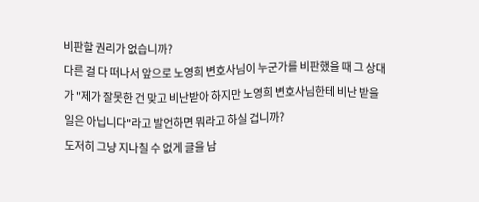비판할 권리가 없습니까?
다른 걸 다 떠나서 앞으로 노영희 변호사님이 누군가를 비판했을 때 그 상대가 "제가 잘못한 건 맞고 비난받아 하지만 노영희 변호사님한테 비난 받을 일은 아닙니다"라고 발언하면 뭐라고 하실 겁니까?
도저히 그냥 지나칠 수 없게 글을 남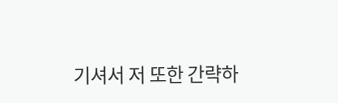기셔서 저 또한 간략하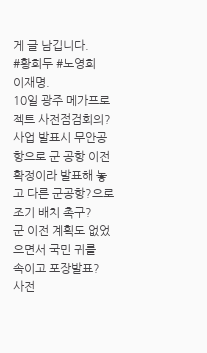게 글 남깁니다.
#황희두 #노영희
이재명.
10일 광주 메가프로젝트 사전점검회의?
사업 발표시 무안공항으로 군 공항 이전 확정이라 발표해 놓고 다른 군공항?으로 조기 배치 촉구?
군 이전 계획도 없었으면서 국민 귀를
속이고 포장발표?
사전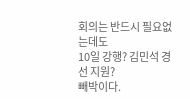회의는 반드시 필요없는데도
10일 강행? 김민석 경선 지원?
빼박이다.